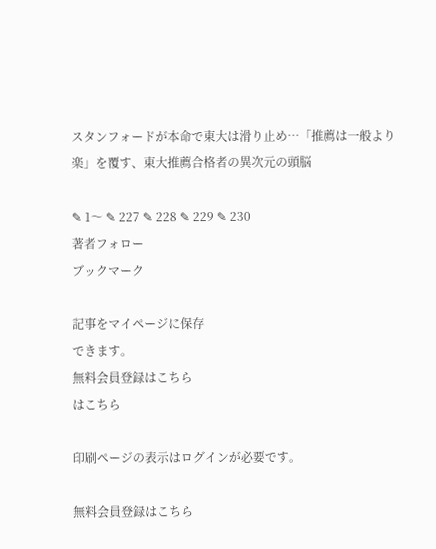スタンフォードが本命で東大は滑り止め…「推薦は一般より楽」を覆す、東大推薦合格者の異次元の頭脳

✎ 1〜 ✎ 227 ✎ 228 ✎ 229 ✎ 230
著者フォロー
ブックマーク

記事をマイページに保存
できます。
無料会員登録はこちら
はこちら

印刷ページの表示はログインが必要です。

無料会員登録はこちら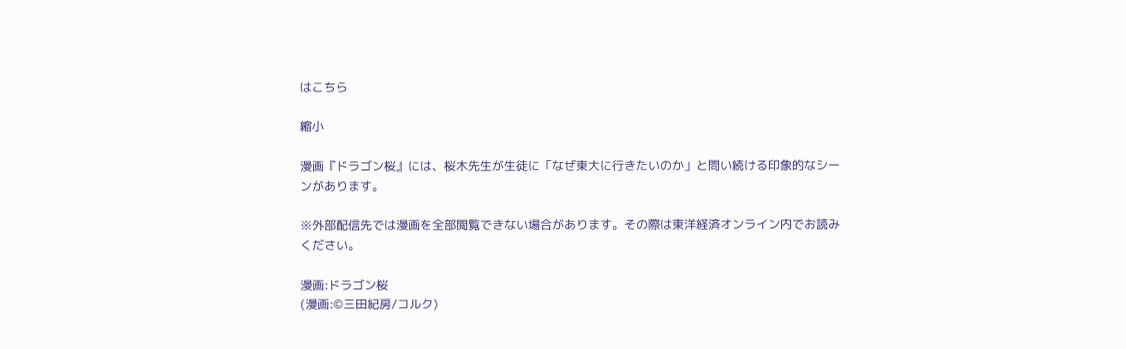はこちら

縮小

漫画『ドラゴン桜』には、桜木先生が生徒に「なぜ東大に行きたいのか」と問い続ける印象的なシーンがあります。

※外部配信先では漫画を全部閲覧できない場合があります。その際は東洋経済オンライン内でお読みください。

漫画:ドラゴン桜
(漫画:©三田紀房/コルク)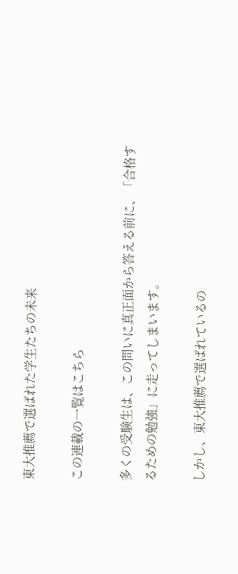東大推薦で選ばれた学生たちの未来

この連載の一覧はこちら

多くの受験生は、この問いに真正面から答える前に、「合格するための勉強」に走ってしまいます。

しかし、東大推薦で選ばれているの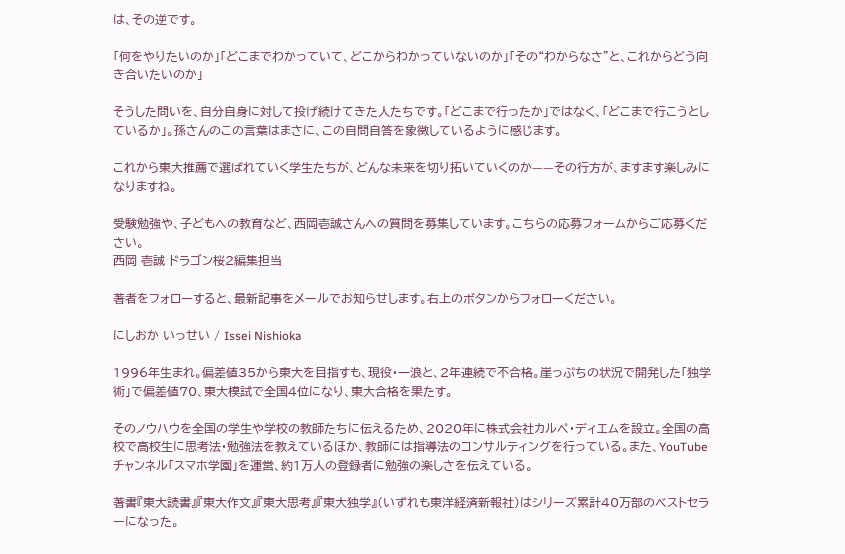は、その逆です。

「何をやりたいのか」「どこまでわかっていて、どこからわかっていないのか」「その“わからなさ”と、これからどう向き合いたいのか」

そうした問いを、自分自身に対して投げ続けてきた人たちです。「どこまで行ったか」ではなく、「どこまで行こうとしているか」。孫さんのこの言葉はまさに、この自問自答を象徴しているように感じます。

これから東大推薦で選ばれていく学生たちが、どんな未来を切り拓いていくのか——その行方が、ますます楽しみになりますね。

受験勉強や、子どもへの教育など、西岡壱誠さんへの質問を募集しています。こちらの応募フォームからご応募ください。
西岡 壱誠 ドラゴン桜2編集担当

著者をフォローすると、最新記事をメールでお知らせします。右上のボタンからフォローください。

にしおか いっせい / Issei Nishioka

1996年生まれ。偏差値35から東大を目指すも、現役・一浪と、2年連続で不合格。崖っぷちの状況で開発した「独学術」で偏差値70、東大模試で全国4位になり、東大合格を果たす。

そのノウハウを全国の学生や学校の教師たちに伝えるため、2020年に株式会社カルペ・ディエムを設立。全国の高校で高校生に思考法・勉強法を教えているほか、教師には指導法のコンサルティングを行っている。また、YouTubeチャンネル「スマホ学園」を運営、約1万人の登録者に勉強の楽しさを伝えている。

著書『東大読書』『東大作文』『東大思考』『東大独学』(いずれも東洋経済新報社)はシリーズ累計40万部のベストセラーになった。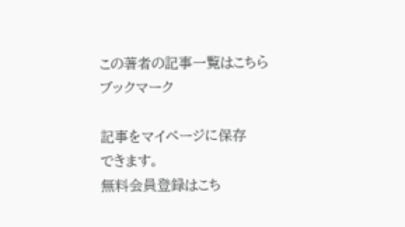この著者の記事一覧はこちら
ブックマーク

記事をマイページに保存
できます。
無料会員登録はこち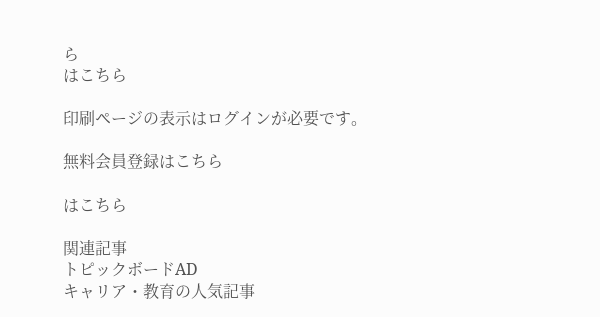ら
はこちら

印刷ページの表示はログインが必要です。

無料会員登録はこちら

はこちら

関連記事
トピックボードAD
キャリア・教育の人気記事